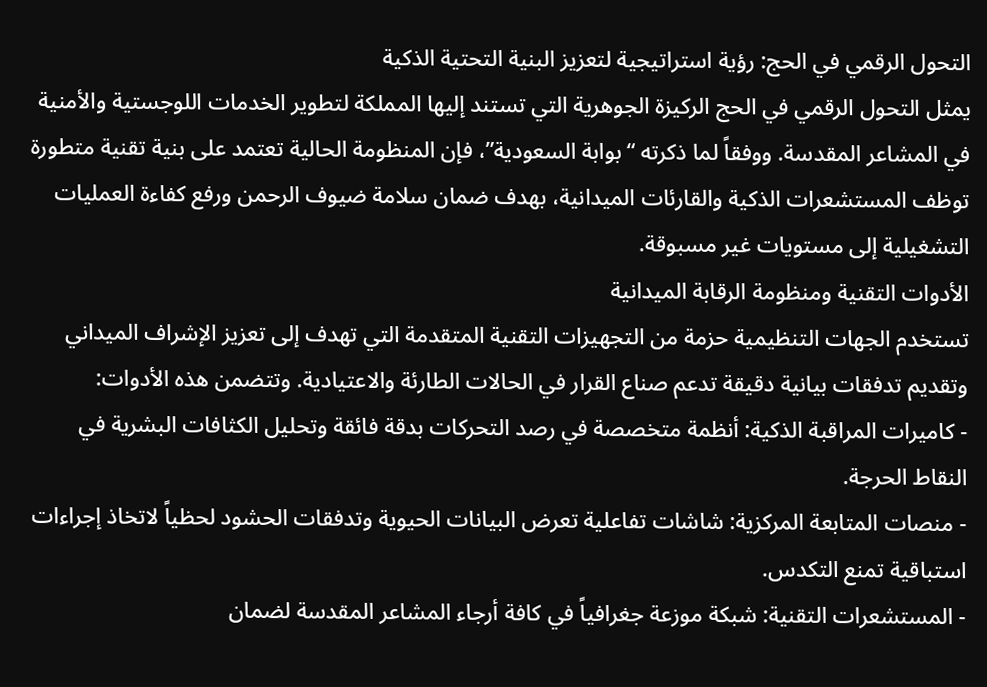التحول الرقمي في الحج: رؤية استراتيجية لتعزيز البنية التحتية الذكية
يمثل التحول الرقمي في الحج الركيزة الجوهرية التي تستند إليها المملكة لتطوير الخدمات اللوجستية والأمنية في المشاعر المقدسة. ووفقاً لما ذكرته “بوابة السعودية”، فإن المنظومة الحالية تعتمد على بنية تقنية متطورة توظف المستشعرات الذكية والقارئات الميدانية، بهدف ضمان سلامة ضيوف الرحمن ورفع كفاءة العمليات التشغيلية إلى مستويات غير مسبوقة.
الأدوات التقنية ومنظومة الرقابة الميدانية
تستخدم الجهات التنظيمية حزمة من التجهيزات التقنية المتقدمة التي تهدف إلى تعزيز الإشراف الميداني وتقديم تدفقات بيانية دقيقة تدعم صناع القرار في الحالات الطارئة والاعتيادية. وتتضمن هذه الأدوات:
- كاميرات المراقبة الذكية: أنظمة متخصصة في رصد التحركات بدقة فائقة وتحليل الكثافات البشرية في النقاط الحرجة.
- منصات المتابعة المركزية: شاشات تفاعلية تعرض البيانات الحيوية وتدفقات الحشود لحظياً لاتخاذ إجراءات استباقية تمنع التكدس.
- المستشعرات التقنية: شبكة موزعة جغرافياً في كافة أرجاء المشاعر المقدسة لضمان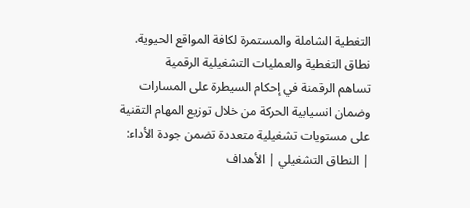التغطية الشاملة والمستمرة لكافة المواقع الحيوية.
نطاق التغطية والعمليات التشغيلية الرقمية
تساهم الرقمنة في إحكام السيطرة على المسارات وضمان انسيابية الحركة من خلال توزيع المهام التقنية على مستويات تشغيلية متعددة تضمن جودة الأداء:
| النطاق التشغيلي | الأهداف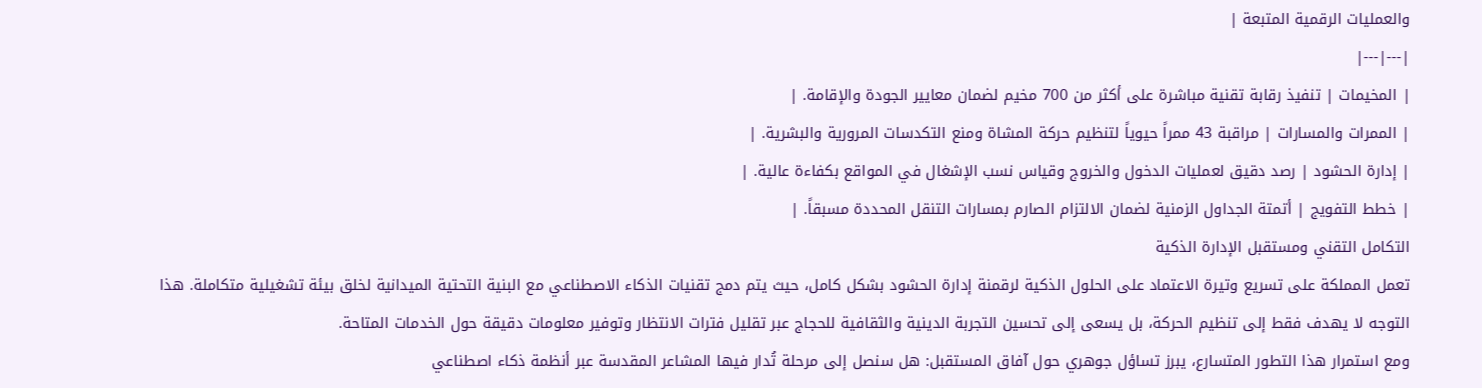والعمليات الرقمية المتبعة |
|---|---|
| المخيمات | تنفيذ رقابة تقنية مباشرة على أكثر من 700 مخيم لضمان معايير الجودة والإقامة. |
| الممرات والمسارات | مراقبة 43 ممراً حيوياً لتنظيم حركة المشاة ومنع التكدسات المرورية والبشرية. |
| إدارة الحشود | رصد دقيق لعمليات الدخول والخروج وقياس نسب الإشغال في المواقع بكفاءة عالية. |
| خطط التفويج | أتمتة الجداول الزمنية لضمان الالتزام الصارم بمسارات التنقل المحددة مسبقاً. |
التكامل التقني ومستقبل الإدارة الذكية
تعمل المملكة على تسريع وتيرة الاعتماد على الحلول الذكية لرقمنة إدارة الحشود بشكل كامل، حيث يتم دمج تقنيات الذكاء الاصطناعي مع البنية التحتية الميدانية لخلق بيئة تشغيلية متكاملة. هذا التوجه لا يهدف فقط إلى تنظيم الحركة، بل يسعى إلى تحسين التجربة الدينية والثقافية للحجاج عبر تقليل فترات الانتظار وتوفير معلومات دقيقة حول الخدمات المتاحة.
ومع استمرار هذا التطور المتسارع، يبرز تساؤل جوهري حول آفاق المستقبل: هل سنصل إلى مرحلة تُدار فيها المشاعر المقدسة عبر أنظمة ذكاء اصطناعي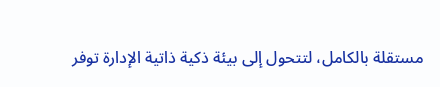مستقلة بالكامل، لتتحول إلى بيئة ذكية ذاتية الإدارة توفر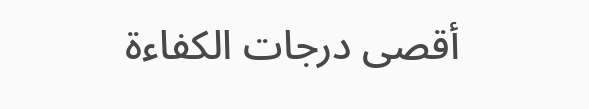أقصى درجات الكفاءة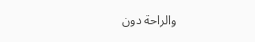والراحة دون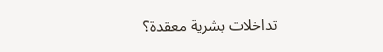تداخلات بشرية معقدة؟